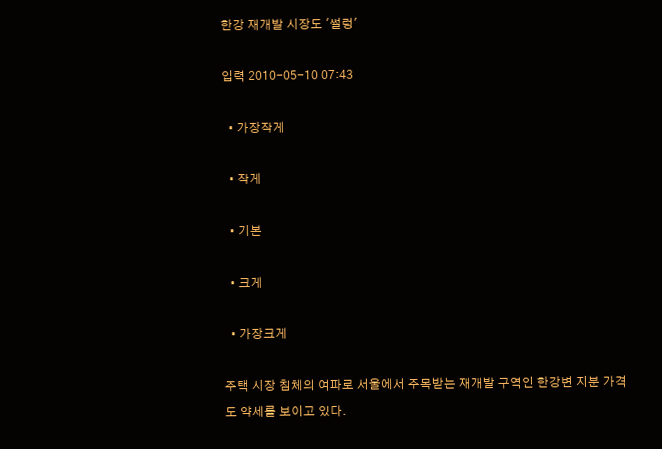한강 재개발 시장도 '썰렁'

입력 2010-05-10 07:43

  • 가장작게

  • 작게

  • 기본

  • 크게

  • 가장크게

주택 시장 침체의 여파로 서울에서 주목받는 재개발 구역인 한강변 지분 가격도 약세를 보이고 있다.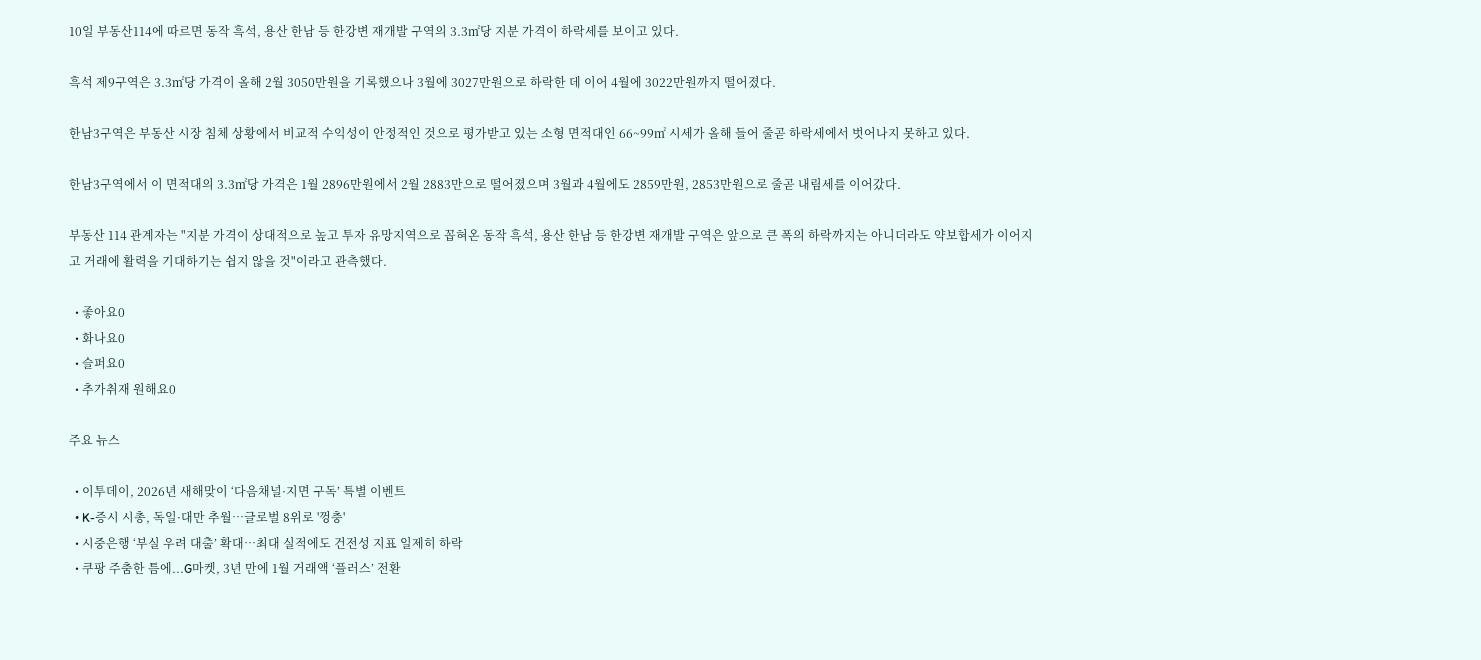10일 부동산114에 따르면 동작 흑석, 용산 한남 등 한강변 재개발 구역의 3.3㎡당 지분 가격이 하락세를 보이고 있다.

흑석 제9구역은 3.3㎡당 가격이 올해 2월 3050만원을 기록했으나 3월에 3027만원으로 하락한 데 이어 4월에 3022만원까지 떨어졌다.

한남3구역은 부동산 시장 침체 상황에서 비교적 수익성이 안정적인 것으로 평가받고 있는 소형 면적대인 66~99㎡ 시세가 올해 들어 줄곧 하락세에서 벗어나지 못하고 있다.

한남3구역에서 이 면적대의 3.3㎡당 가격은 1월 2896만원에서 2월 2883만으로 떨어졌으며 3월과 4월에도 2859만원, 2853만원으로 줄곧 내림세를 이어갔다.

부동산 114 관계자는 "지분 가격이 상대적으로 높고 투자 유망지역으로 꼽혀온 동작 흑석, 용산 한남 등 한강변 재개발 구역은 앞으로 큰 폭의 하락까지는 아니더라도 약보합세가 이어지고 거래에 활력을 기대하기는 쉽지 않을 것"이라고 관측했다.

  • 좋아요0
  • 화나요0
  • 슬퍼요0
  • 추가취재 원해요0

주요 뉴스

  • 이투데이, 2026년 새해맞이 ‘다음채널·지면 구독’ 특별 이벤트
  • K-증시 시총, 독일·대만 추월…글로벌 8위로 '껑충'
  • 시중은행 ‘부실 우려 대출’ 확대…최대 실적에도 건전성 지표 일제히 하락
  • 쿠팡 주춤한 틈에...G마켓, 3년 만에 1월 거래액 ‘플러스’ 전환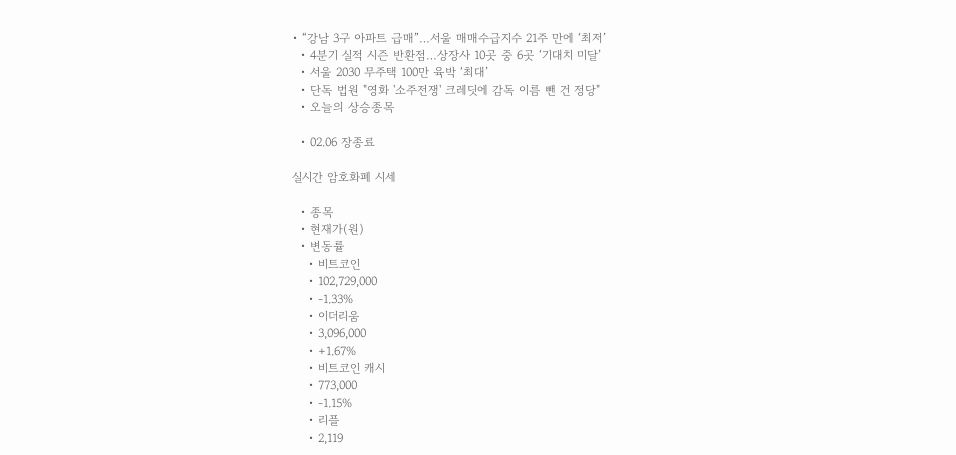• “강남 3구 아파트 급매”…서울 매매수급지수 21주 만에 ‘최저’
  • 4분기 실적 시즌 반환점…상장사 10곳 중 6곳 ‘기대치 미달’
  • 서울 2030 무주택 100만 육박 ‘최대’
  • 단독 법원 "영화 '소주전쟁' 크레딧에 감독 이름 뺀 건 정당"
  • 오늘의 상승종목

  • 02.06 장종료

실시간 암호화폐 시세

  • 종목
  • 현재가(원)
  • 변동률
    • 비트코인
    • 102,729,000
    • -1.33%
    • 이더리움
    • 3,096,000
    • +1.67%
    • 비트코인 캐시
    • 773,000
    • -1.15%
    • 리플
    • 2,119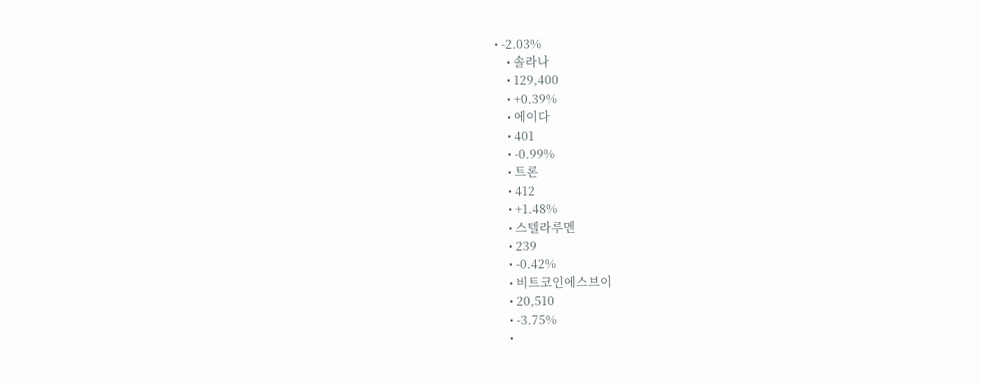• -2.03%
    • 솔라나
    • 129,400
    • +0.39%
    • 에이다
    • 401
    • -0.99%
    • 트론
    • 412
    • +1.48%
    • 스텔라루멘
    • 239
    • -0.42%
    • 비트코인에스브이
    • 20,510
    • -3.75%
    •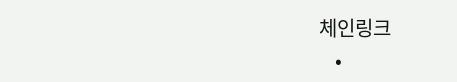체인링크
    •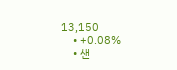13,150
    • +0.08%
    • 샌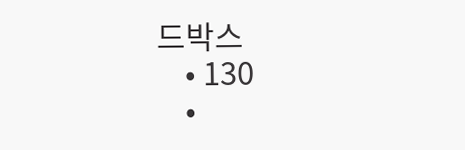드박스
    • 130
    •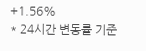+1.56%
* 24시간 변동률 기준